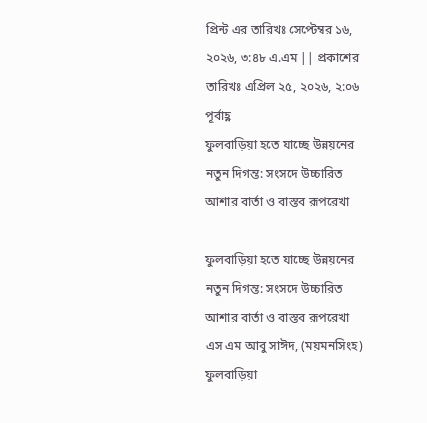প্রিন্ট এর তারিখঃ সেপ্টেম্বর ১৬, ২০২৬, ৩:৪৮ এ.এম || প্রকাশের তারিখঃ এপ্রিল ২৫, ২০২৬, ২:০৬ পূর্বাহ্ণ
ফুলবাড়িয়া হতে যাচ্ছে উন্নয়নের নতুন দিগন্ত: সংসদে উচ্চারিত আশার বার্তা ও বাস্তব রূপরেখা

ফুলবাড়িয়া হতে যাচ্ছে উন্নয়নের নতুন দিগন্ত: সংসদে উচ্চারিত আশার বার্তা ও বাস্তব রূপরেখা
এস এম আবু সাঈদ, (ময়মনসিংহ) ফুলবাড়িয়া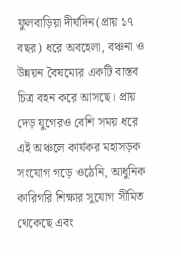ফুলবাড়িয়া দীর্ঘদিন(প্রায় ১৭ বছর) ধরে অবহেলা, বঞ্চনা ও উন্নয়ন বৈষম্যের একটি বাস্তব চিত্র বহন করে আসছে। প্রায় দেড় যুগেরও বেশি সময় ধরে এই অঞ্চলে কার্যকর মহাসড়ক সংযোগ গড়ে ওঠেনি, আধুনিক কারিগরি শিক্ষার সুযোগ সীমিত থেকেছে এবং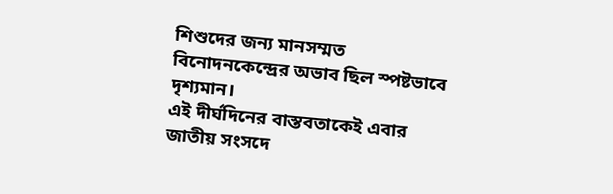শিশুদের জন্য মানসম্মত বিনোদনকেন্দ্রের অভাব ছিল স্পষ্টভাবে দৃশ্যমান।
এই দীর্ঘদিনের বাস্তবতাকেই এবার জাতীয় সংসদে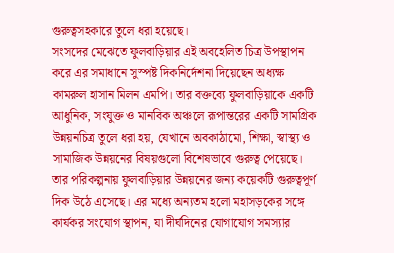গুরুত্বসহকারে তুলে ধরা হয়েছে।
সংসদের মেঝেতে ফুলবাড়িয়ার এই অবহেলিত চিত্র উপস্থাপন করে এর সমাধানে সুস্পষ্ট দিকনির্দেশনা দিয়েছেন অধ্যক্ষ কামরুল হাসান মিলন এমপি। তার বক্তব্যে ফুলবাড়িয়াকে একটি আধুনিক, সংযুক্ত ও মানবিক অঞ্চলে রূপান্তরের একটি সামগ্রিক উন্নয়নচিত্র তুলে ধরা হয়, যেখানে অবকাঠামো, শিক্ষা, স্বাস্থ্য ও সামাজিক উন্নয়নের বিষয়গুলো বিশেষভাবে গুরুত্ব পেয়েছে।
তার পরিকল্পনায় ফুলবাড়িয়ার উন্নয়নের জন্য কয়েকটি গুরুত্বপূর্ণ দিক উঠে এসেছে। এর মধ্যে অন্যতম হলো মহাসড়কের সঙ্গে কার্যকর সংযোগ স্থাপন, যা দীর্ঘদিনের যোগাযোগ সমস্যার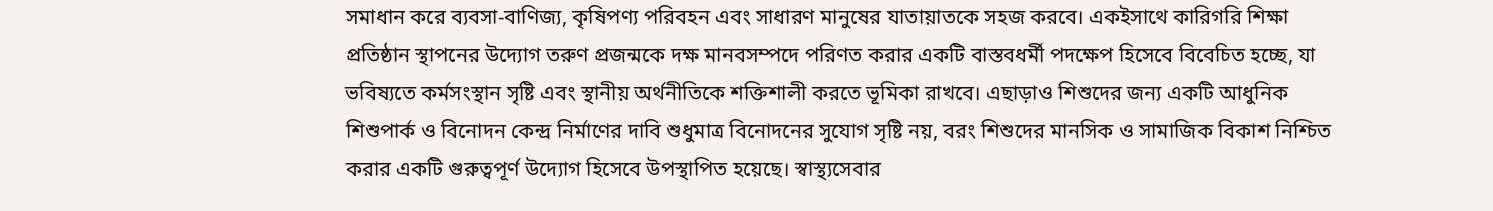সমাধান করে ব্যবসা-বাণিজ্য, কৃষিপণ্য পরিবহন এবং সাধারণ মানুষের যাতায়াতকে সহজ করবে। একইসাথে কারিগরি শিক্ষা প্রতিষ্ঠান স্থাপনের উদ্যোগ তরুণ প্রজন্মকে দক্ষ মানবসম্পদে পরিণত করার একটি বাস্তবধর্মী পদক্ষেপ হিসেবে বিবেচিত হচ্ছে, যা ভবিষ্যতে কর্মসংস্থান সৃষ্টি এবং স্থানীয় অর্থনীতিকে শক্তিশালী করতে ভূমিকা রাখবে। এছাড়াও শিশুদের জন্য একটি আধুনিক শিশুপার্ক ও বিনোদন কেন্দ্র নির্মাণের দাবি শুধুমাত্র বিনোদনের সুযোগ সৃষ্টি নয়, বরং শিশুদের মানসিক ও সামাজিক বিকাশ নিশ্চিত করার একটি গুরুত্বপূর্ণ উদ্যোগ হিসেবে উপস্থাপিত হয়েছে। স্বাস্থ্যসেবার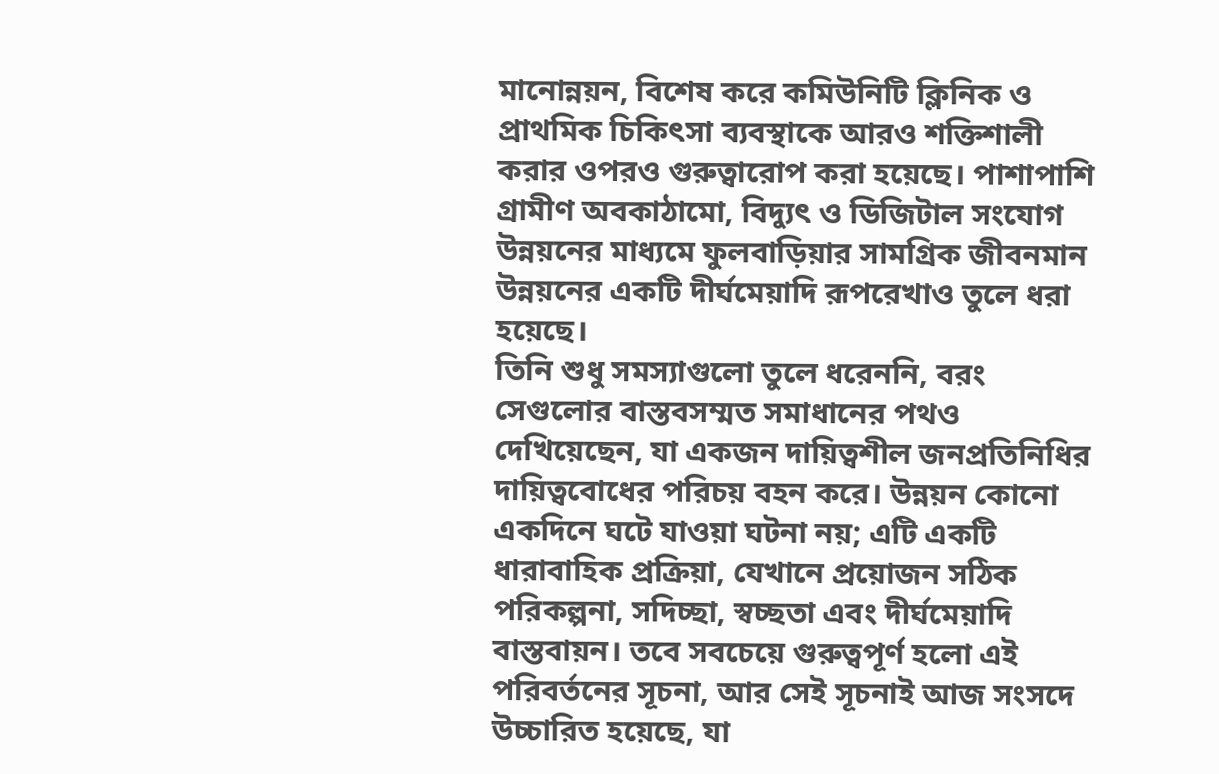মানোন্নয়ন, বিশেষ করে কমিউনিটি ক্লিনিক ও প্রাথমিক চিকিৎসা ব্যবস্থাকে আরও শক্তিশালী করার ওপরও গুরুত্বারোপ করা হয়েছে। পাশাপাশি গ্রামীণ অবকাঠামো, বিদ্যুৎ ও ডিজিটাল সংযোগ উন্নয়নের মাধ্যমে ফুলবাড়িয়ার সামগ্রিক জীবনমান উন্নয়নের একটি দীর্ঘমেয়াদি রূপরেখাও তুলে ধরা হয়েছে।
তিনি শুধু সমস্যাগুলো তুলে ধরেননি, বরং সেগুলোর বাস্তবসম্মত সমাধানের পথও দেখিয়েছেন, যা একজন দায়িত্বশীল জনপ্রতিনিধির দায়িত্ববোধের পরিচয় বহন করে। উন্নয়ন কোনো একদিনে ঘটে যাওয়া ঘটনা নয়; এটি একটি ধারাবাহিক প্রক্রিয়া, যেখানে প্রয়োজন সঠিক পরিকল্পনা, সদিচ্ছা, স্বচ্ছতা এবং দীর্ঘমেয়াদি বাস্তবায়ন। তবে সবচেয়ে গুরুত্বপূর্ণ হলো এই পরিবর্তনের সূচনা, আর সেই সূচনাই আজ সংসদে উচ্চারিত হয়েছে, যা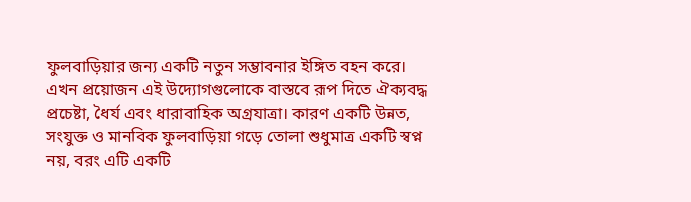ফুলবাড়িয়ার জন্য একটি নতুন সম্ভাবনার ইঙ্গিত বহন করে।
এখন প্রয়োজন এই উদ্যোগগুলোকে বাস্তবে রূপ দিতে ঐক্যবদ্ধ প্রচেষ্টা, ধৈর্য এবং ধারাবাহিক অগ্রযাত্রা। কারণ একটি উন্নত, সংযুক্ত ও মানবিক ফুলবাড়িয়া গড়ে তোলা শুধুমাত্র একটি স্বপ্ন নয়, বরং এটি একটি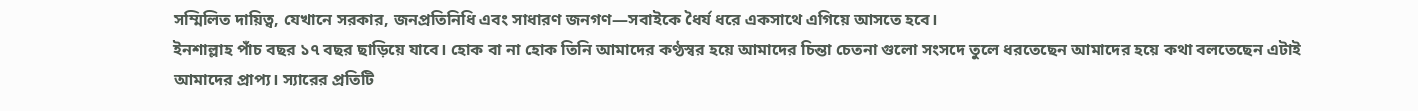সম্মিলিত দায়িত্ব, যেখানে সরকার, জনপ্রতিনিধি এবং সাধারণ জনগণ—সবাইকে ধৈর্য ধরে একসাথে এগিয়ে আসতে হবে।
ইনশাল্লাহ পাঁচ বছর ১৭ বছর ছাড়িয়ে যাবে। হোক বা না হোক তিনি আমাদের কণ্ঠস্বর হয়ে আমাদের চিন্তা চেতনা গুলো সংসদে তুলে ধরতেছেন আমাদের হয়ে কথা বলতেছেন এটাই আমাদের প্রাপ্য। স্যারের প্রতিটি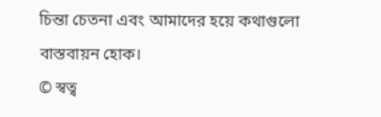চিন্তা চেতনা এবং আমাদের হয়ে কথাগুলো বাস্তবায়ন হোক।
© স্বত্ব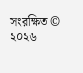সংরক্ষিত © ২০২৬